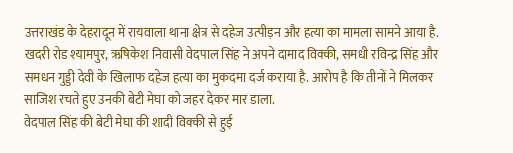उत्तराखंड के देहरादून में रायवाला थाना क्षेत्र से दहेज उत्पीड़न और हत्या का मामला सामने आया है. खदरी रोड श्यामपुर, ऋषिकेश निवासी वेदपाल सिंह ने अपने दामाद विक्की, समधी रविन्द्र सिंह और समधन गुड्डी देवी के खिलाफ दहेज हत्या का मुकदमा दर्ज कराया है. आरोप है कि तीनों ने मिलकर साजिश रचते हुए उनकी बेटी मेघा को जहर देकर मार डाला.
वेदपाल सिंह की बेटी मेघा की शादी विक्की से हुई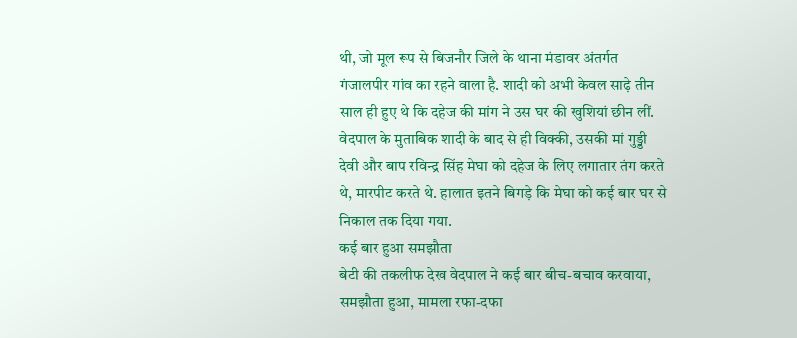थी, जो मूल रूप से बिजनौर जिले के थाना मंडावर अंतर्गत गंजालपीर गांव का रहने वाला है. शादी को अभी केवल साढ़े तीन साल ही हुए थे कि दहेज की मांग ने उस घर की खुशियां छीन लीं. वेदपाल के मुताबिक शादी के बाद से ही विक्की, उसकी मां गुड्डी देवी और बाप रविन्द्र सिंह मेघा को दहेज के लिए लगातार तंग करते थे, मारपीट करते थे. हालात इतने बिगड़े कि मेघा को कई बार घर से निकाल तक दिया गया.
कई बार हुआ समझौता
बेटी की तकलीफ देख वेदपाल ने कई बार बीच-बचाव करवाया, समझौता हुआ, मामला रफा-दफा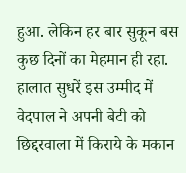हुआ. लेकिन हर बार सुकून बस कुछ दिनों का मेहमान ही रहा. हालात सुधरें इस उम्मीद में वेदपाल ने अपनी बेटी को छिद्दरवाला में किराये के मकान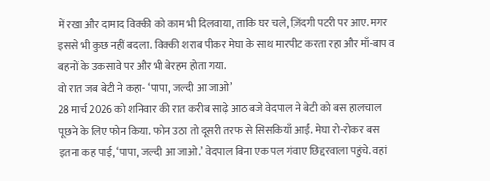में रखा और दामाद विक्की को काम भी दिलवाया, ताकि घर चले, ज़िंदगी पटरी पर आए. मगर इससे भी कुछ नहीं बदला. विक्की शराब पीकर मेघा के साथ मारपीट करता रहा और माँ-बाप व बहनों के उकसावे पर और भी बेरहम होता गया.
वो रात जब बेटी ने कहा- ‘पापा, जल्दी आ जाओ’
28 मार्च 2026 को शनिवार की रात करीब साढ़े आठ बजे वेदपाल ने बेटी को बस हालचाल पूछने के लिए फोन किया. फोन उठा तो दूसरी तरफ से सिसकियाँ आईं. मेघा रो-रोकर बस इतना कह पाई, ‘पापा, जल्दी आ जाओ.’ वेदपाल बिना एक पल गंवाए छिद्दरवाला पहुंचे. वहां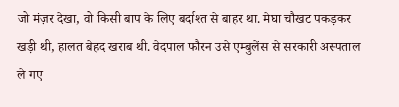जो मंज़र देखा, वो किसी बाप के लिए बर्दाश्त से बाहर था. मेघा चौखट पकड़कर खड़ी थी, हालत बेहद खराब थी. वेदपाल फौरन उसे एम्बुलेंस से सरकारी अस्पताल ले गए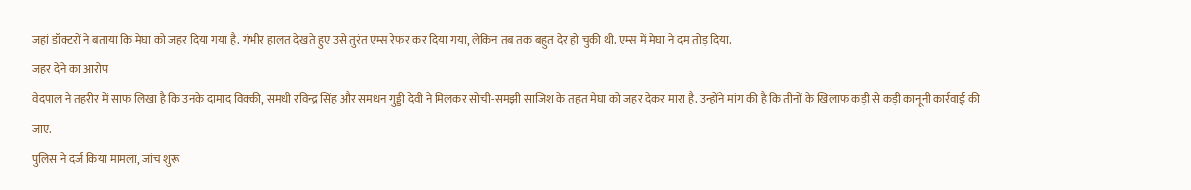जहां डॉक्टरों ने बताया कि मेघा को जहर दिया गया है. गंभीर हालत देखते हुए उसे तुरंत एम्स रेफर कर दिया गया, लेकिन तब तक बहुत देर हो चुकी थी. एम्स में मेघा ने दम तोड़ दिया.
जहर देने का आरोप
वेदपाल ने तहरीर में साफ लिखा है कि उनके दामाद विक्की, समधी रविन्द्र सिंह और समधन गुड्डी देवी ने मिलकर सोची-समझी साजिश के तहत मेघा को जहर देकर मारा है. उन्होंने मांग की है कि तीनों के खिलाफ कड़ी से कड़ी कानूनी कार्रवाई की जाए.
पुलिस ने दर्ज किया मामला, जांच शुरू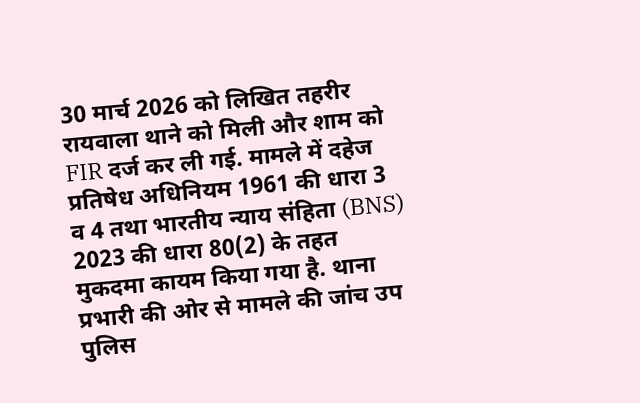30 मार्च 2026 को लिखित तहरीर रायवाला थाने को मिली और शाम को FIR दर्ज कर ली गई. मामले में दहेज प्रतिषेध अधिनियम 1961 की धारा 3 व 4 तथा भारतीय न्याय संहिता (BNS) 2023 की धारा 80(2) के तहत मुकदमा कायम किया गया है. थाना प्रभारी की ओर से मामले की जांच उप पुलिस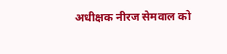अधीक्षक नीरज सेमवाल को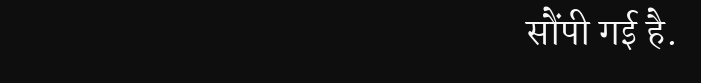सौंपी गई है.